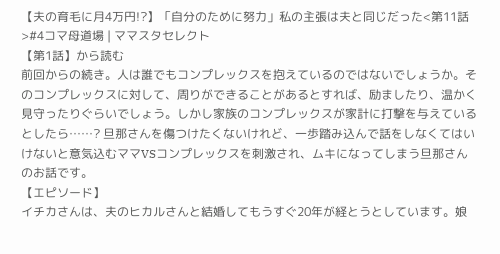【夫の育毛に月4万円!?】「自分のために努力」私の主張は夫と同じだった<第11話>#4コマ母道場 | ママスタセレクト
【第1話】から読む
前回からの続き。人は誰でもコンプレックスを抱えているのではないでしょうか。そのコンプレックスに対して、周りができることがあるとすれば、励ましたり、温かく見守ったりぐらいでしょう。しかし家族のコンプレックスが家計に打撃を与えているとしたら……? 旦那さんを傷つけたくないけれど、一歩踏み込んで話をしなくてはいけないと意気込むママVSコンプレックスを刺激され、ムキになってしまう旦那さんのお話です。
【エピソード】
イチカさんは、夫のヒカルさんと結婚してもうすぐ20年が経とうとしています。娘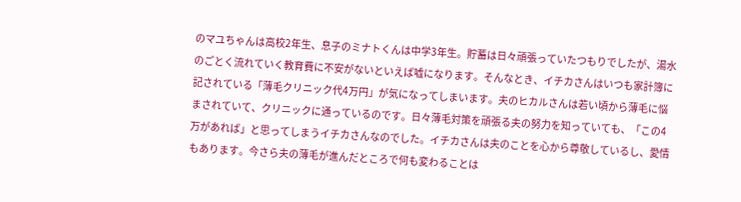のマユちゃんは高校2年生、息子のミナトくんは中学3年生。貯蓄は日々頑張っていたつもりでしたが、湯水のごとく流れていく教育費に不安がないといえば嘘になります。そんなとき、イチカさんはいつも家計簿に記されている「薄毛クリニック代4万円」が気になってしまいます。夫のヒカルさんは若い頃から薄毛に悩まされていて、クリニックに通っているのです。日々薄毛対策を頑張る夫の努力を知っていても、「この4万があれば」と思ってしまうイチカさんなのでした。イチカさんは夫のことを心から尊敬しているし、愛情もあります。今さら夫の薄毛が進んだところで何も変わることは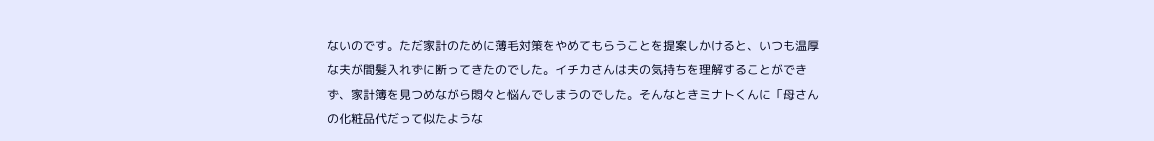ないのです。ただ家計のために薄毛対策をやめてもらうことを提案しかけると、いつも温厚な夫が間髪入れずに断ってきたのでした。イチカさんは夫の気持ちを理解することができず、家計簿を見つめながら悶々と悩んでしまうのでした。そんなときミナトくんに「母さんの化粧品代だって似たような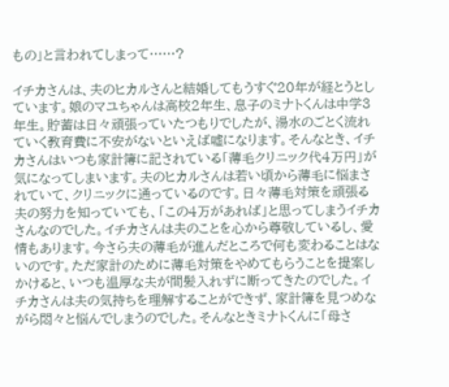もの」と言われてしまって……?

イチカさんは、夫のヒカルさんと結婚してもうすぐ20年が経とうとしています。娘のマユちゃんは高校2年生、息子のミナトくんは中学3年生。貯蓄は日々頑張っていたつもりでしたが、湯水のごとく流れていく教育費に不安がないといえば嘘になります。そんなとき、イチカさんはいつも家計簿に記されている「薄毛クリニック代4万円」が気になってしまいます。夫のヒカルさんは若い頃から薄毛に悩まされていて、クリニックに通っているのです。日々薄毛対策を頑張る夫の努力を知っていても、「この4万があれば」と思ってしまうイチカさんなのでした。イチカさんは夫のことを心から尊敬しているし、愛情もあります。今さら夫の薄毛が進んだところで何も変わることはないのです。ただ家計のために薄毛対策をやめてもらうことを提案しかけると、いつも温厚な夫が間髪入れずに断ってきたのでした。イチカさんは夫の気持ちを理解することができず、家計簿を見つめながら悶々と悩んでしまうのでした。そんなときミナトくんに「母さ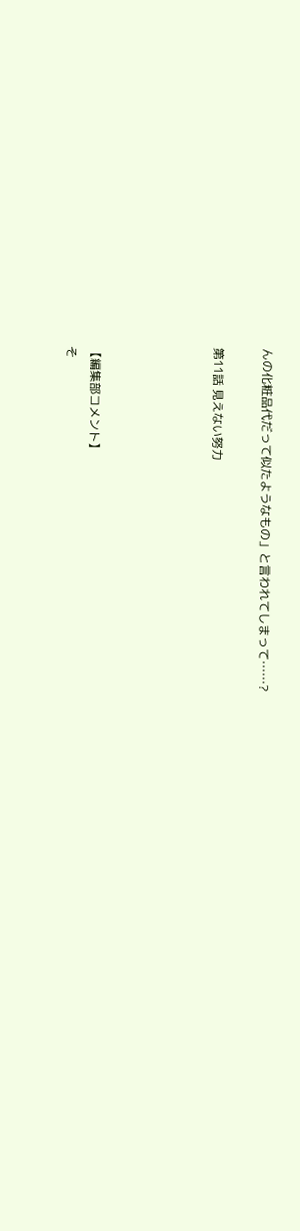んの化粧品代だって似たようなもの」と言われてしまって……?

第11話 見えない努力




【編集部コメント】
そ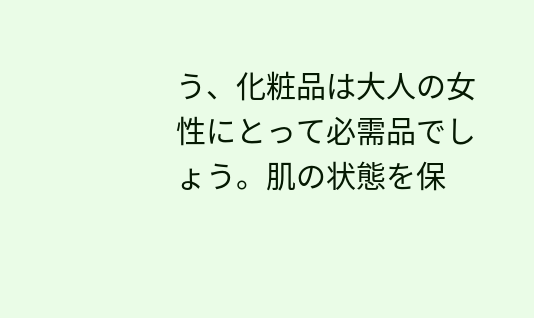う、化粧品は大人の女性にとって必需品でしょう。肌の状態を保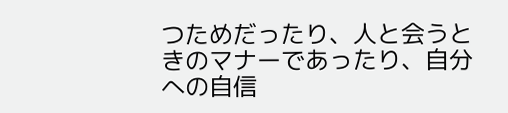つためだったり、人と会うときのマナーであったり、自分への自信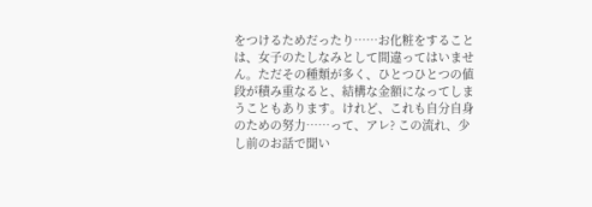をつけるためだったり……お化粧をすることは、女子のたしなみとして間違ってはいません。ただその種類が多く、ひとつひとつの値段が積み重なると、結構な金額になってしまうこともあります。けれど、これも自分自身のための努力……って、アレ? この流れ、少し前のお話で聞い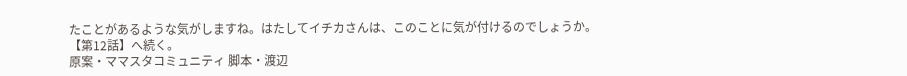たことがあるような気がしますね。はたしてイチカさんは、このことに気が付けるのでしょうか。
【第12話】へ続く。
原案・ママスタコミュニティ 脚本・渡辺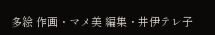多絵 作画・マメ美 編集・井伊テレ子